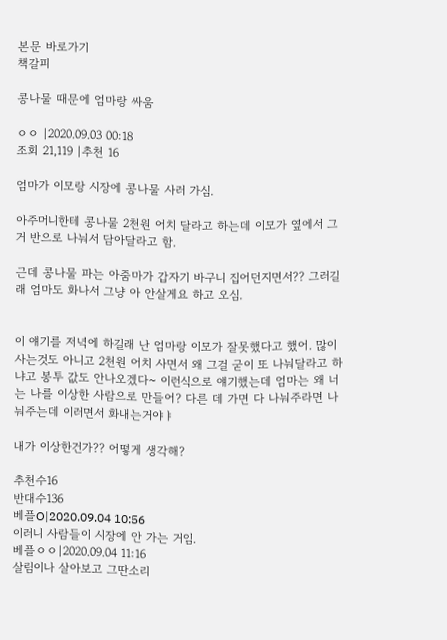본문 바로가기
책갈피

콩나물 때문에 엄마랑 싸움

ㅇㅇ |2020.09.03 00:18
조회 21,119 |추천 16

엄마가 이모랑 시장에 콩나물 사러 가심.

아주머니한테 콩나물 2천원 어치 달라고 하는데 이모가 옆에서 그거 반으로 나눠서 담아달라고 함.

근데 콩나물 파는 아줌마가 갑자기 바구니 집어던지면서?? 그러길래 엄마도 화나서 그냥 아 안살게요 하고 오심.


이 얘기를 저녁에 하길래 난 엄마랑 이모가 잘못했다고 했어. 많이 사는것도 아니고 2천원 어치 사면서 왜 그걸 굳이 또 나눠달라고 하냐고 봉투 값도 안나오겠다~ 이런식으로 얘기했는데 엄마는 왜 너는 나를 이상한 사람으로 만들어? 다른 데 가면 다 나눠주라면 나눠주는데 이러면서 화내는거야ㅑ

내가 이상한건가?? 어떻게 생각해?

추천수16
반대수136
베플O|2020.09.04 10:56
이러니 사람들이 시장에 안 가는 거임.
베플ㅇㅇ|2020.09.04 11:16
살림이나 살아보고 그딴소리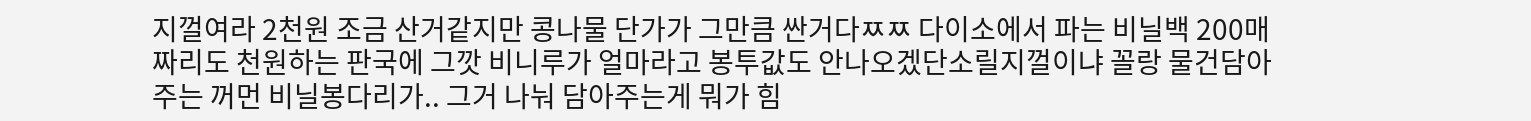지껄여라 2천원 조금 산거같지만 콩나물 단가가 그만큼 싼거다ㅉㅉ 다이소에서 파는 비닐백 200매 짜리도 천원하는 판국에 그깟 비니루가 얼마라고 봉투값도 안나오겠단소릴지껄이냐 꼴랑 물건담아주는 꺼먼 비닐봉다리가.. 그거 나눠 담아주는게 뭐가 힘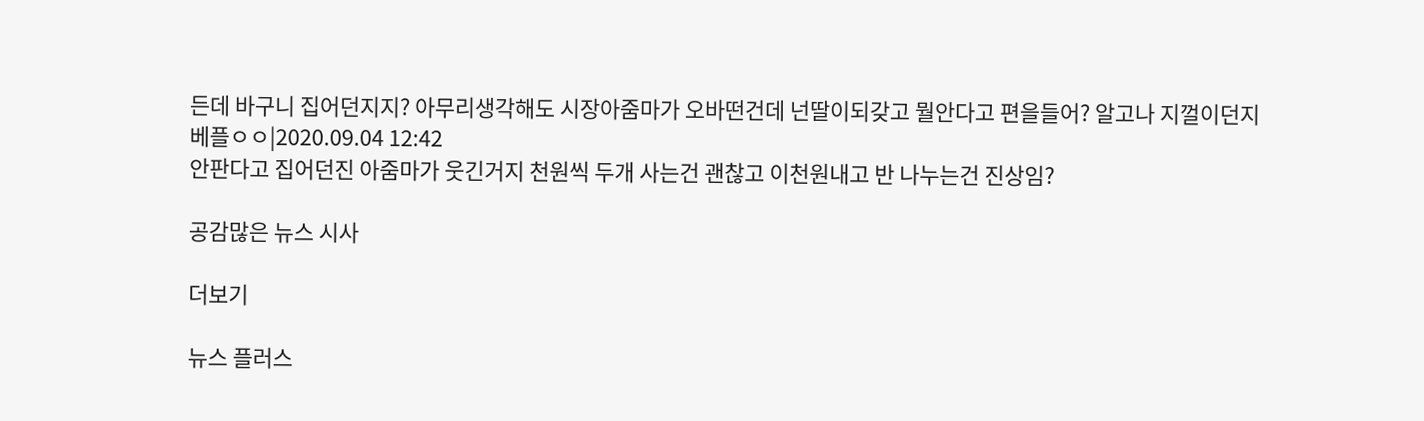든데 바구니 집어던지지? 아무리생각해도 시장아줌마가 오바떤건데 넌딸이되갖고 뭘안다고 편을들어? 알고나 지껄이던지
베플ㅇㅇ|2020.09.04 12:42
안판다고 집어던진 아줌마가 웃긴거지 천원씩 두개 사는건 괜찮고 이천원내고 반 나누는건 진상임?

공감많은 뉴스 시사

더보기

뉴스 플러스